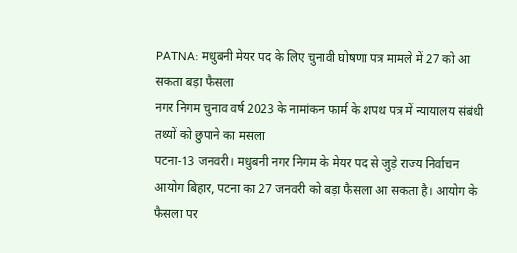PATNA: मधुबनी मेयर पद के लिए चुनावी घोषणा पत्र मामले में 27 को आ सकता बड़ा फैसला
नगर निगम चुनाव वर्ष 2023 के नामांकन फार्म के शपथ पत्र में न्यायालय संबंधी तथ्यों को छुपाने का मसला
पटना-13 जनवरी। मधुबनी नगर निगम के मेयर पद से जुड़े राज्य निर्वाचन आयोग बिहार, पटना का 27 जनवरी को बड़ा फैसला आ सकता है। आयोग के फैसला पर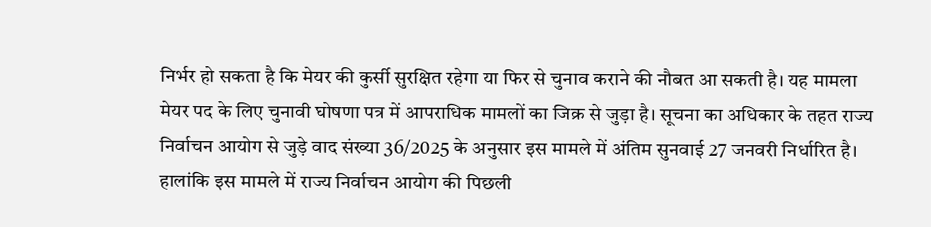निर्भर हो सकता है कि मेयर की कुर्सी सुरक्षित रहेगा या फिर से चुनाव कराने की नौबत आ सकती है। यह मामला मेयर पद के लिए चुनावी घोषणा पत्र में आपराधिक मामलों का जिक्र से जुड़ा है। सूचना का अधिकार के तहत राज्य निर्वाचन आयोग से जुड़े वाद संख्या 36/2025 के अनुसार इस मामले में अंतिम सुनवाई 27 जनवरी निर्धारित है। हालांकि इस मामले में राज्य निर्वाचन आयोग की पिछली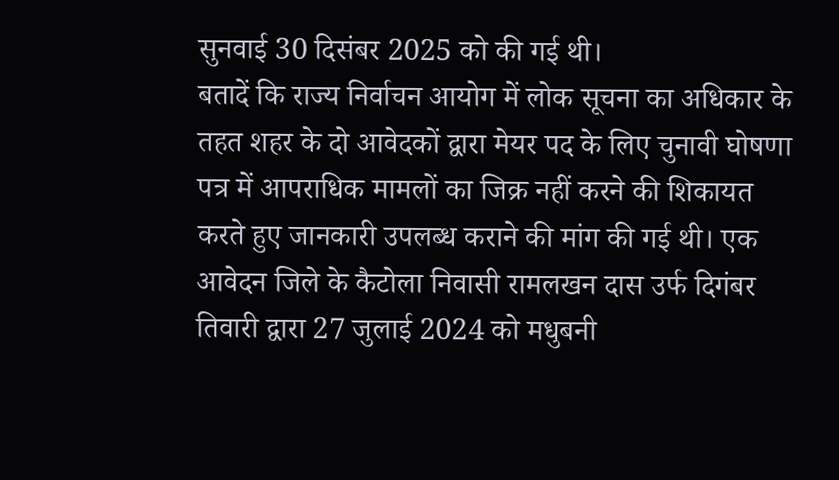सुनवाई 30 दिसंबर 2025 को की गई थी।
बतादें कि राज्य निर्वाचन आयोग में लोक सूचना का अधिकार के तहत शहर के दो आवेदकों द्वारा मेयर पद के लिए चुनावी घोषणा पत्र में आपराधिक मामलों का जिक्र नहीं करने की शिकायत करते हुए जानकारी उपलब्ध कराने की मांग की गई थी। एक आवेदन जिले के कैटोला निवासी रामलखन दास उर्फ दिगंबर तिवारी द्वारा 27 जुलाई 2024 को मधुबनी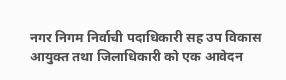नगर निगम निर्वाची पदाधिकारी सह उप विकास आयुक्त तथा जिलाधिकारी को एक आवेदन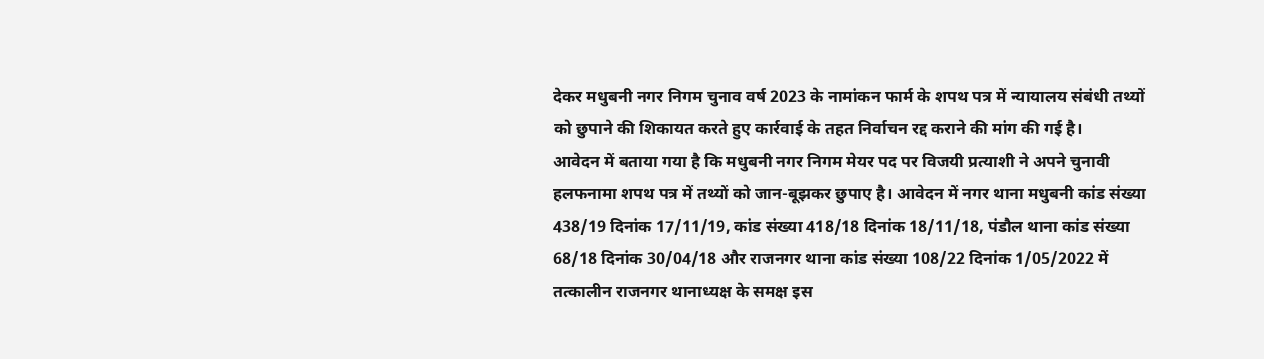देकर मधुबनी नगर निगम चुनाव वर्ष 2023 के नामांकन फार्म के शपथ पत्र में न्यायालय संबंधी तथ्यों को छुपाने की शिकायत करते हुए कार्रवाई के तहत निर्वाचन रद्द कराने की मांग की गई है।
आवेदन में बताया गया है कि मधुबनी नगर निगम मेयर पद पर विजयी प्रत्याशी ने अपने चुनावी हलफनामा शपथ पत्र में तथ्यों को जान-बूझकर छुपाए है। आवेदन में नगर थाना मधुबनी कांड संख्या 438/19 दिनांक 17/11/19, कांड संख्या 418/18 दिनांक 18/11/18, पंडौल थाना कांड संख्या 68/18 दिनांक 30/04/18 और राजनगर थाना कांड संख्या 108/22 दिनांक 1/05/2022 में तत्कालीन राजनगर थानाध्यक्ष के समक्ष इस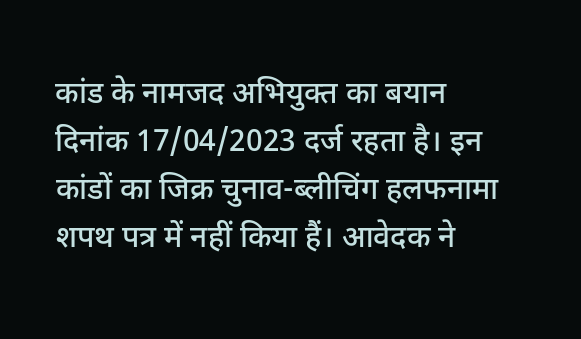कांड के नामजद अभियुक्त का बयान दिनांक 17/04/2023 दर्ज रहता है। इन कांडों का जिक्र चुनाव-ब्लीचिंग हलफनामा शपथ पत्र में नहीं किया हैं। आवेदक ने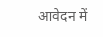आवेदन में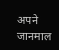अपने जानमाल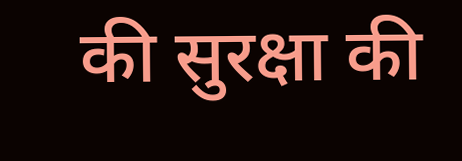की सुरक्षा की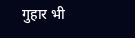गुहार भी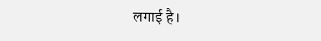लगाई है।